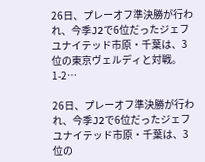26日、プレーオフ準決勝が行われ、今季J2で6位だったジェフユナイテッド市原・千葉は、3位の東京ヴェルディと対戦。1-2…

26日、プレーオフ準決勝が行われ、今季J2で6位だったジェフユナイテッド市原・千葉は、3位の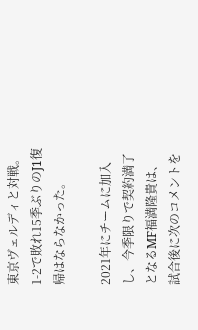東京ヴェルディと対戦。1-2で敗れ15季ぶりのJ1復帰はならなかった。

2021年にチームに加入し、今季限りで契約満了となるMF福満隆貴は、試合後に次のコメントを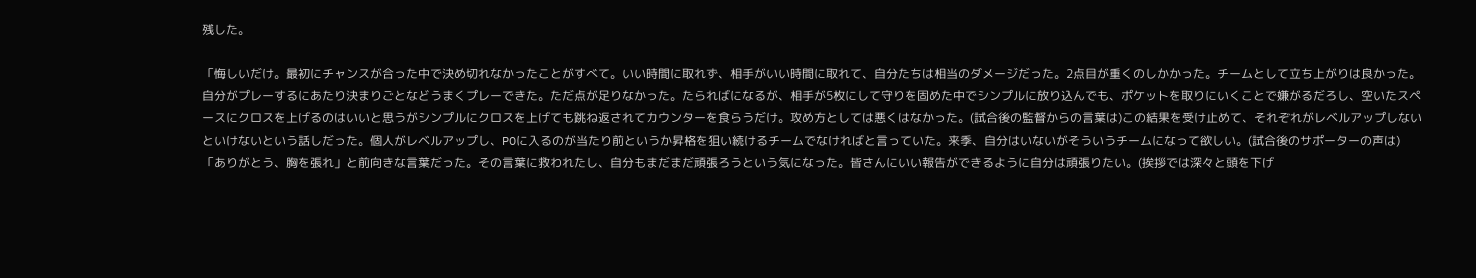残した。

「悔しいだけ。最初にチャンスが合った中で決め切れなかったことがすべて。いい時間に取れず、相手がいい時間に取れて、自分たちは相当のダメージだった。2点目が重くのしかかった。チームとして立ち上がりは良かった。自分がプレーするにあたり決まりごとなどうまくプレーできた。ただ点が足りなかった。たらればになるが、相手が5枚にして守りを固めた中でシンプルに放り込んでも、ポケットを取りにいくことで嫌がるだろし、空いたスペースにクロスを上げるのはいいと思うがシンプルにクロスを上げても跳ね返されてカウンターを食らうだけ。攻め方としては悪くはなかった。(試合後の監督からの言葉は)この結果を受け止めて、それぞれがレベルアップしないといけないという話しだった。個人がレベルアップし、POに入るのが当たり前というか昇格を狙い続けるチームでなければと言っていた。来季、自分はいないがそういうチームになって欲しい。(試合後のサポーターの声は)「ありがとう、胸を張れ」と前向きな言葉だった。その言葉に救われたし、自分もまだまだ頑張ろうという気になった。皆さんにいい報告ができるように自分は頑張りたい。(挨拶では深々と頭を下げ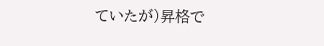ていたが)昇格で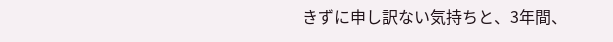きずに申し訳ない気持ちと、3年間、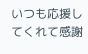いつも応援してくれて感謝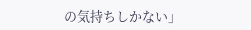の気持ちしかない」